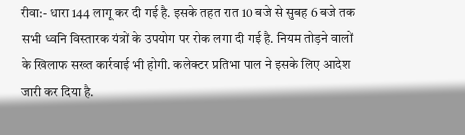रीवा:- धारा 144 लागू कर दी गई है. इसके तहत रात 10 बजे से सुबह 6 बजे तक सभी ध्वनि विस्तारक यंत्रों के उपयोग पर रोक लगा दी गई है. नियम तोड़ने वालों के खिलाफ सख्त कार्रवाई भी होगी. कलेक्टर प्रतिभा पाल ने इसके लिए आदेश जारी कर दिया है.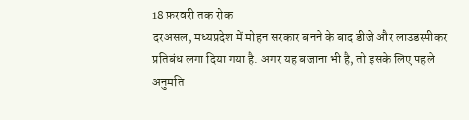18 फ़रवरी तक रोक
दरअसल, मध्यप्रदेश में मोहन सरकार बनने के बाद डीजे और लाउडस्पीकर प्रतिबंध लगा दिया गया है. अगर यह बजाना भी है, तो इसके लिए पहले अनुमति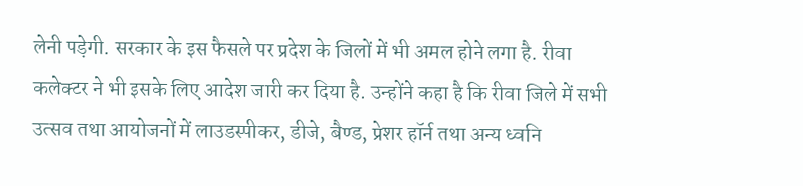लेनी पड़ेगी. सरकार के इस फैसले पर प्रदेश के जिलों में भी अमल होने लगा है. रीवा कलेक्टर ने भी इसके लिए आदेश जारी कर दिया है. उन्होंने कहा है कि रीवा जिले में सभी उत्सव तथा आयोजनों में लाउडस्पीकर, डीजे, बैण्ड, प्रेशर हॉर्न तथा अन्य ध्वनि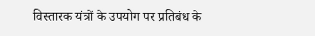विस्तारक यंत्रों के उपयोग पर प्रतिबंध के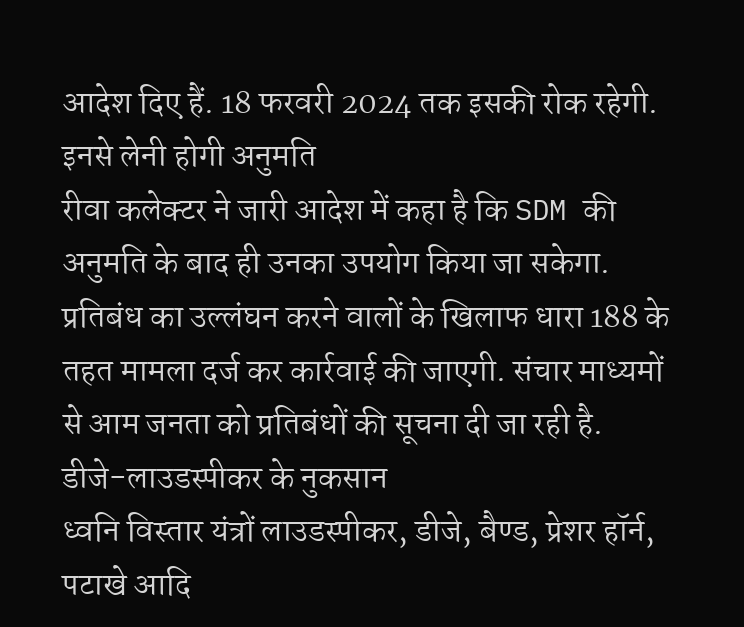आदेश दिए हैं. 18 फरवरी 2024 तक इसकी रोक रहेगी.
इनसे लेनी होगी अनुमति
रीवा कलेक्टर ने जारी आदेश में कहा है कि SDM की अनुमति के बाद ही उनका उपयोग किया जा सकेगा. प्रतिबंध का उल्लंघन करने वालों के खिलाफ धारा 188 के तहत मामला दर्ज कर कार्रवाई की जाएगी. संचार माध्यमों से आम जनता को प्रतिबंधों की सूचना दी जा रही है.
डीजे-लाउडस्पीकर के नुकसान
ध्वनि विस्तार यंत्रों लाउडस्पीकर, डीजे, बैण्ड, प्रेशर हॉर्न, पटाखे आदि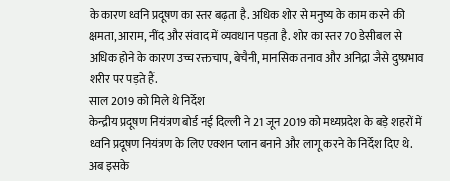के कारण ध्वनि प्रदूषण का स्तर बढ़ता है. अधिक शोर से मनुष्य के काम करने की क्षमता, आराम, नींद और संवाद में व्यवधान पड़ता है. शोर का स्तर 70 डेसीबल से अधिक होने के कारण उच्च रक्तचाप, बेचैनी, मानसिक तनाव और अनिद्रा जैसे दुष्प्रभाव शरीर पर पड़ते हैं.
साल 2019 को मिले थे निर्देश
केन्द्रीय प्रदूषण नियंत्रण बोर्ड नई दिल्ली ने 21 जून 2019 को मध्यप्रदेश के बड़े शहरों में ध्वनि प्रदूषण नियंत्रण के लिए एक्शन प्लान बनाने और लागू करने के निर्देश दिए थे. अब इसके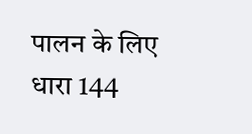पालन के लिए धारा 144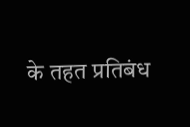के तहत प्रतिबंध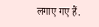लगाए गए हैं.